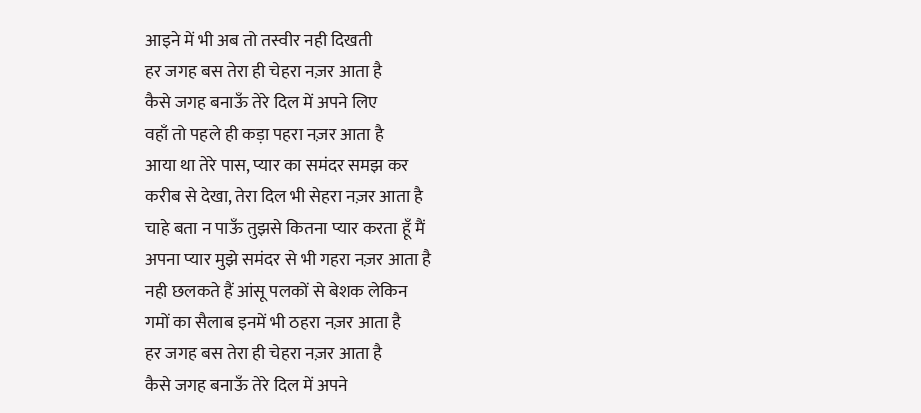आइने में भी अब तो तस्वीर नही दिखती
हर जगह बस तेरा ही चेहरा नज़र आता है
कैसे जगह बनाऊँ तेरे दिल में अपने लिए
वहाँ तो पहले ही कड़ा पहरा नज़र आता है
आया था तेरे पास, प्यार का समंदर समझ कर
करीब से देखा, तेरा दिल भी सेहरा नज़र आता है
चाहे बता न पाऊँ तुझसे कितना प्यार करता हूँ मैं
अपना प्यार मुझे समंदर से भी गहरा नज़र आता है
नही छलकते हैं आंसू पलकों से बेशक लेकिन
गमों का सैलाब इनमें भी ठहरा नज़र आता है
हर जगह बस तेरा ही चेहरा नज़र आता है
कैसे जगह बनाऊँ तेरे दिल में अपने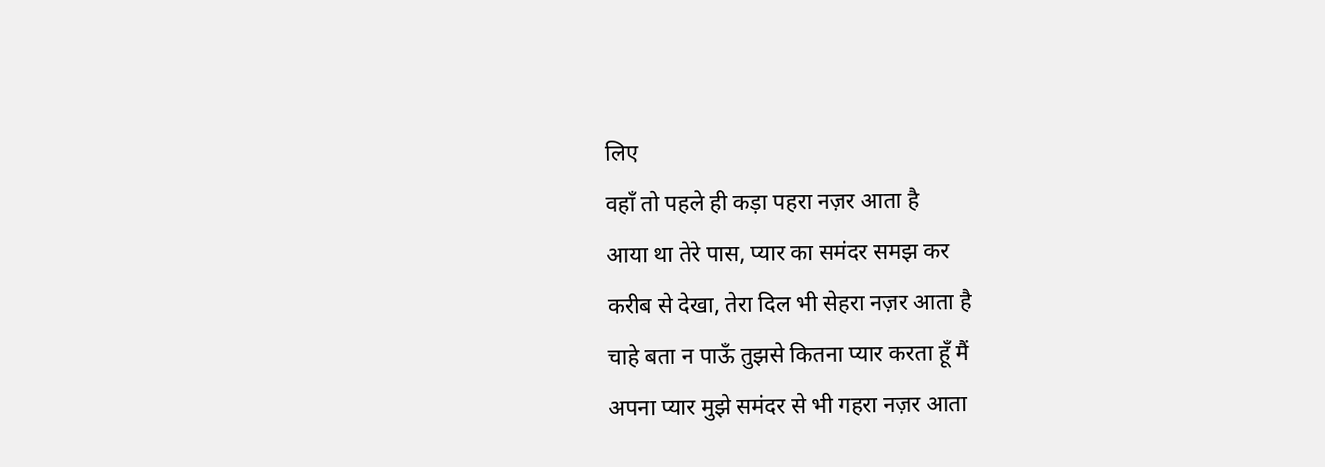लिए
वहाँ तो पहले ही कड़ा पहरा नज़र आता है
आया था तेरे पास, प्यार का समंदर समझ कर
करीब से देखा, तेरा दिल भी सेहरा नज़र आता है
चाहे बता न पाऊँ तुझसे कितना प्यार करता हूँ मैं
अपना प्यार मुझे समंदर से भी गहरा नज़र आता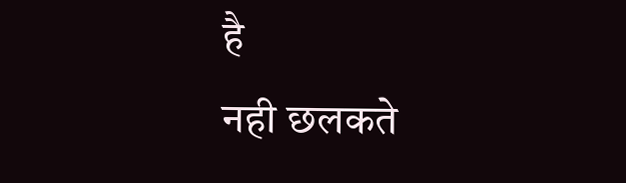है
नही छलकते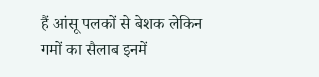हैं आंसू पलकों से बेशक लेकिन
गमों का सैलाब इनमें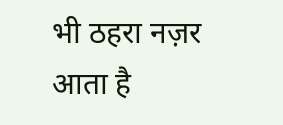भी ठहरा नज़र आता है